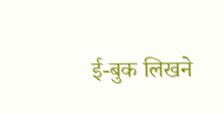ई-बुक लिखने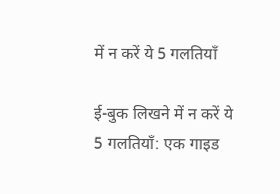में न करें ये 5 गलतियाँ

ई-बुक लिखने में न करें ये 5 गलतियाँ: एक गाइड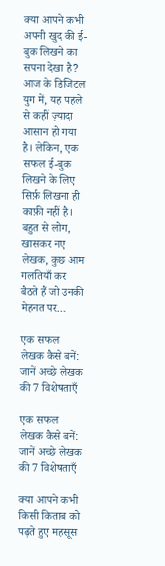क्या आपने कभी अपनी खुद की ई-बुक लिखने का सपना देखा है? आज के डिजिटल युग में, यह पहले से कहीं ज़्यादा आसान हो गया है। लेकिन, एक सफल ई-बुक लिखने के लिए सिर्फ़ लिखना ही काफ़ी नहीं है। बहुत से लोग, खासकर नए लेखक, कुछ आम गलतियाँ कर बैठते हैं जो उनकी मेहनत पर…

एक सफल लेखक कैसे बनें: जानें अच्छे लेखक की 7 विशेषताएँ

एक सफल लेखक कैसे बनें: जानें अच्छे लेखक की 7 विशेषताएँ

क्या आपने कभी किसी किताब को पढ़ते हुए महसूस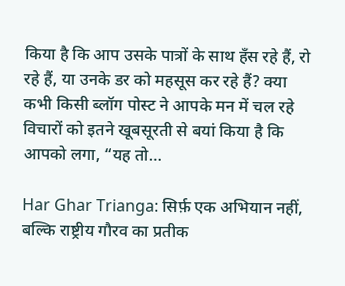किया है कि आप उसके पात्रों के साथ हँस रहे हैं, रो रहे हैं, या उनके डर को महसूस कर रहे हैं? क्या कभी किसी ब्लॉग पोस्ट ने आपके मन में चल रहे विचारों को इतने खूबसूरती से बयां किया है कि आपको लगा, “यह तो…

Har Ghar Trianga: सिर्फ़ एक अभियान नहीं, बल्कि राष्ट्रीय गौरव का प्रतीक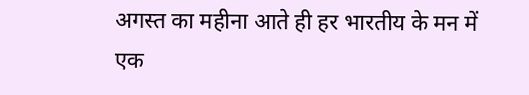अगस्त का महीना आते ही हर भारतीय के मन में एक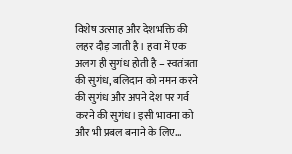विशेष उत्साह और देशभक्ति की लहर दौड़ जाती है। हवा में एक अलग ही सुगंध होती है – स्वतंत्रता की सुगंध, बलिदान को नमन करने की सुगंध और अपने देश पर गर्व करने की सुगंध। इसी भावना को और भी प्रबल बनाने के लिए…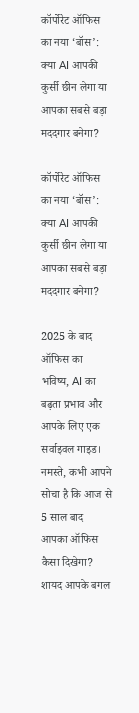कॉर्पोरेट ऑफिस का नया ‘बॉस’: क्या AI आपकी कुर्सी छीन लेगा या आपका सबसे बड़ा मददगार बनेगा?

कॉर्पोरेट ऑफिस का नया ‘बॉस’: क्या AI आपकी कुर्सी छीन लेगा या आपका सबसे बड़ा मददगार बनेगा?

2025 के बाद ऑफिस का भविष्य, AI का बढ़ता प्रभाव और आपके लिए एक सर्वाइवल गाइड। नमस्ते, कभी आपने सोचा है कि आज से 5 साल बाद आपका ऑफिस कैसा दिखेगा? शायद आपके बगल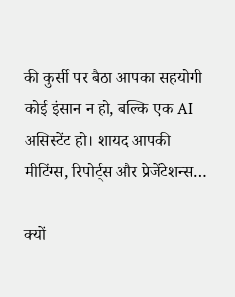की कुर्सी पर बैठा आपका सहयोगी कोई इंसान न हो, बल्कि एक AI असिस्टेंट हो। शायद आपकी मीटिंग्स, रिपोर्ट्स और प्रेजेंटेशन्स…

क्यों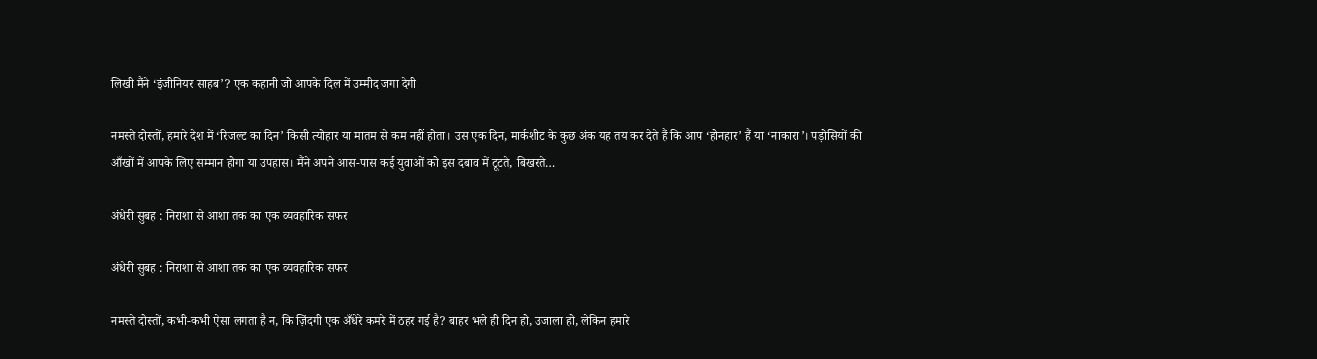लिखी मैंने ‘इंजीनियर साहब’? एक कहानी जो आपके दिल में उम्मीद जगा देगी

नमस्ते दोस्तों, हमारे देश में ‘रिजल्ट का दिन’ किसी त्योहार या मातम से कम नहीं होता। उस एक दिन, मार्कशीट के कुछ अंक यह तय कर देते हैं कि आप ‘होनहार’ हैं या ‘नाकारा’। पड़ोसियों की आँखों में आपके लिए सम्मान होगा या उपहास। मैंने अपने आस-पास कई युवाओं को इस दबाव में टूटते, बिखरते…

अंधेरी सुबह : निराशा से आशा तक का एक व्यवहारिक सफर

अंधेरी सुबह : निराशा से आशा तक का एक व्यवहारिक सफर

नमस्ते दोस्तों, कभी-कभी ऐसा लगता है न, कि ज़िंदगी एक अँधेरे कमरे में ठहर गई है? बाहर भले ही दिन हो, उजाला हो, लेकिन हमारे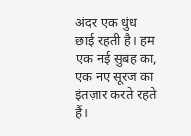अंदर एक धुंध छाई रहती है। हम एक नई सुबह का, एक नए सूरज का इंतज़ार करते रहते हैं।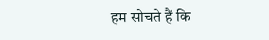हम सोचते हैं कि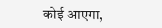कोई आएगा,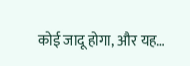कोई जादू होगा, और यह…